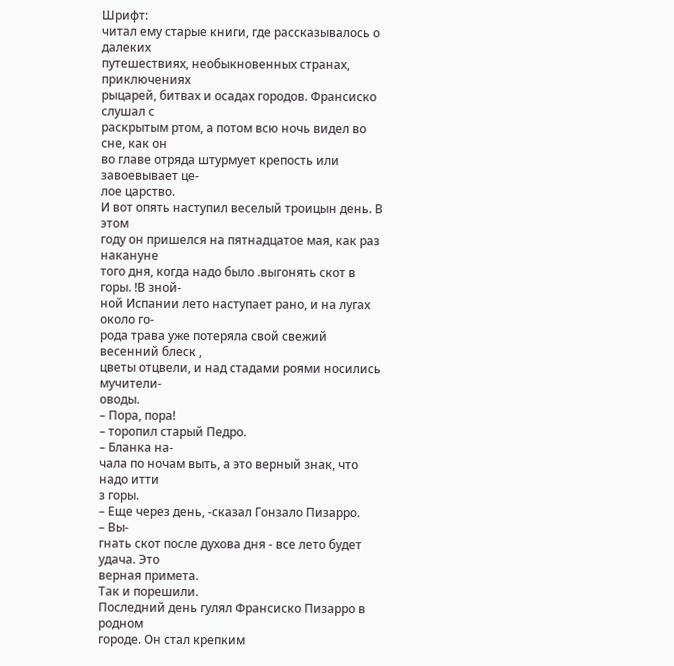Шрифт:
читал ему старые книги, где рассказывалось о далеких
путешествиях, необыкновенных странах, приключениях
рыцарей, битвах и осадах городов. Франсиско слушал с
раскрытым ртом, а потом всю ночь видел во сне, как он
во главе отряда штурмует крепость или завоевывает це-
лое царство.
И вот опять наступил веселый троицын день. В этом
году он пришелся на пятнадцатое мая, как раз накануне
того дня, когда надо было .выгонять скот в горы. !В зной-
ной Испании лето наступает рано, и на лугах около го-
рода трава уже потеряла свой свежий весенний блеск ,
цветы отцвели, и над стадами роями носились мучители-
оводы.
– Пора, пора!
– торопил старый Педро.
– Бланка на-
чала по ночам выть, а это верный знак, что надо итти
з горы.
– Еще через день, -сказал Гонзало Пизарро.
– Вы-
гнать скот после духова дня - все лето будет удача. Это
верная примета.
Так и порешили.
Последний день гулял Франсиско Пизарро в родном
городе. Он стал крепким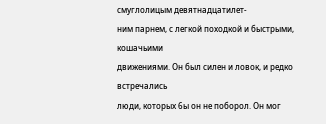смуглолицым девятнадцатилет-
ним парнем, с легкой походкой и быстрыми, кошачьими
движениями. Он был силен и ловок, и редко встречались
люди, которых 6ы он не поборол. Он мог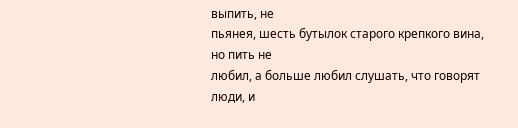выпить, не
пьянея, шесть бутылок старого крепкого вина, но пить не
любил, а больше любил слушать, что говорят люди, и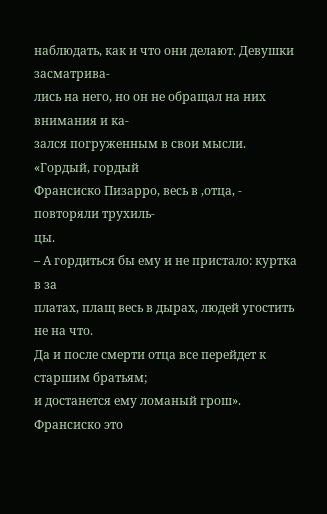наблюдать, как и что они делают. Девушки засматрива-
лись на него, но он не обращал на них внимания и ка-
зался погруженным в свои мысли. «Гордый, гордый
Франсиско Пизарро, весь в ,отца, - повторяли трухиль-
цы.
– А гордиться бы ему и не пристало: куртка в за
платах, плащ весь в дырах, людей угостить не на что.
Да и после смерти отца все перейдет к старшим братьям;
и достанется ему ломаный грош».
Франсиско это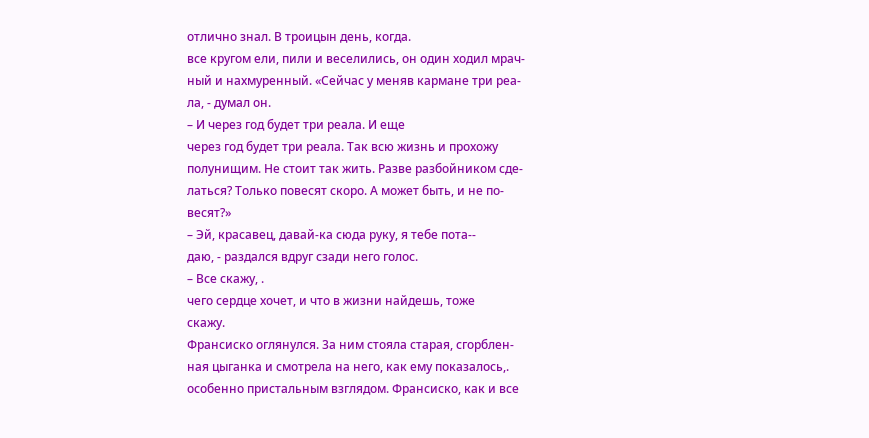отлично знал. В троицын день, когда.
все кругом ели, пили и веселились, он один ходил мрач-
ный и нахмуренный. «Сейчас у меняв кармане три реа-
ла, - думал он.
– И через год будет три реала. И еще
через год будет три реала. Так всю жизнь и прохожу
полунищим. Не стоит так жить. Разве разбойником сде-
латься? Только повесят скоро. А может быть, и не по-
весят?»
– Эй, красавец, давай-ка сюда руку, я тебе пота--
даю, - раздался вдруг сзади него голос.
– Все скажу, .
чего сердце хочет, и что в жизни найдешь, тоже
скажу.
Франсиско оглянулся. 3а ним стояла старая, сгорблен-
ная цыганка и смотрела на него, как ему показалось,.
особенно пристальным взглядом. Франсиско, как и все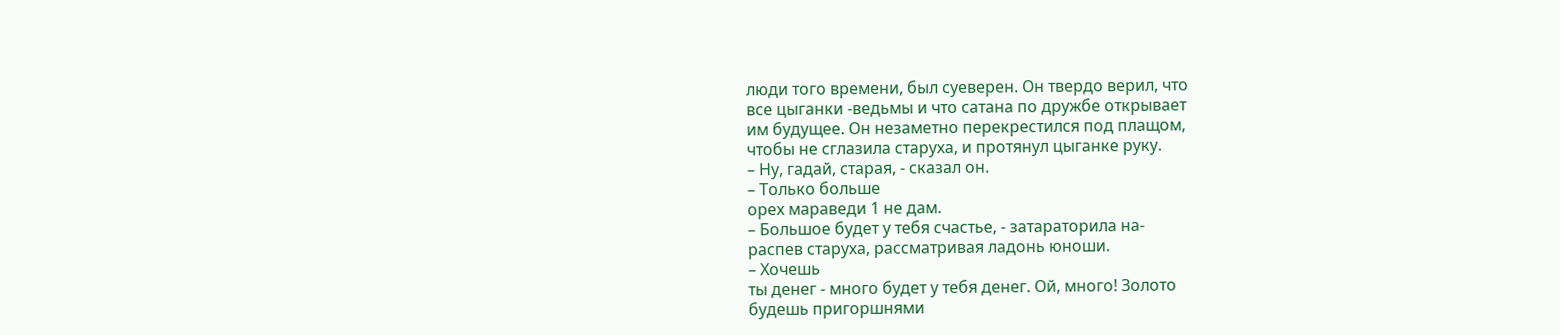люди того времени, был суеверен. Он твердо верил, что
все цыганки -ведьмы и что сатана по дружбе открывает
им будущее. Он незаметно перекрестился под плащом,
чтобы не сглазила старуха, и протянул цыганке руку.
– Ну, гадай, старая, - сказал он.
– Только больше
орех мараведи 1 не дам.
– Большое будет у тебя счастье, - затараторила на-
распев старуха, рассматривая ладонь юноши.
– Хочешь
ты денег - много будет у тебя денег. Ой, много! Золото
будешь пригоршнями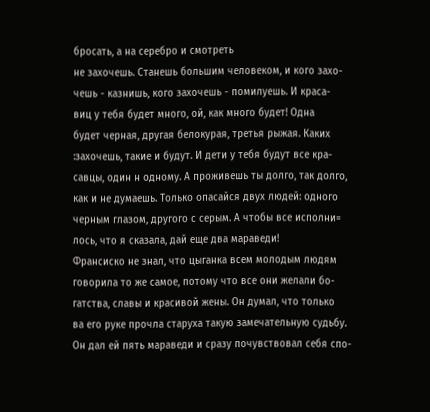бросать, а на серебро и смотреть
не захочешь. Станешь большим человеком, и кого захо-
чешь - казнишь, кого захочешь - помилуешь. И краса-
виц у тебя будет много, ой, как много будет! Одна
будет черная, другая белокурая, третья рыжая. Каких
:захочешь, такие и будут. И дети у тебя будут все кра-
савцы, один н одному. А проживешь ты долго, так долго,
как и не думаешь. Только опасайся двух людей: одного
черным глазом, другого с серым. А чтобы все исполни=
лось, что я сказала, дай еще два мараведи!
Франсиско не знал, что цыганка всем молодым людям
говорила то же самое, потому что все они желали бо-
гатства, славы и красивой жены. Он думал, что только
ва его руке прочла старуха такую замечательную судьбу.
Он дал ей пять мараведи и сразу почувствовал себя спо-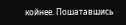койнее. Пошатавшись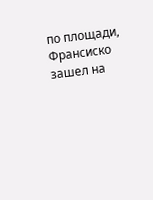по площади, Франсиско зашел на